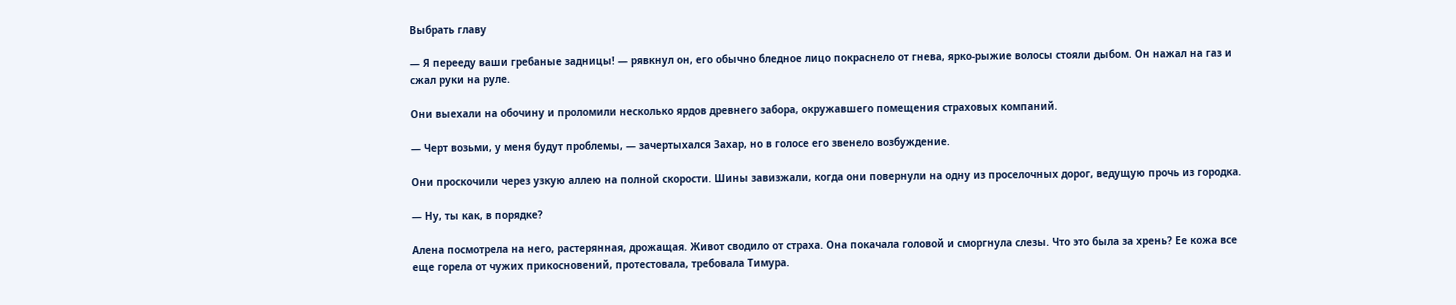Выбрать главу

— Я перееду ваши гребаные задницы! — рявкнул он, его обычно бледное лицо покраснело от гнева, ярко-рыжие волосы стояли дыбом. Он нажал на газ и сжал руки на руле.

Они выехали на обочину и проломили несколько ярдов древнего забора, окружавшего помещения страховых компаний.

— Черт возьми, у меня будут проблемы, — зачертыхался Захар, но в голосе его звенело возбуждение.

Они проскочили через узкую аллею на полной скорости. Шины завизжали, когда они повернули на одну из проселочных дорог, ведущую прочь из городка.

— Ну, ты как, в порядке?

Алена посмотрела на него, растерянная, дрожащая. Живот сводило от страха. Она покачала головой и сморгнула слезы. Что это была за хрень? Ее кожа все еще горела от чужих прикосновений, протестовала, требовала Тимура.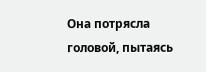Она потрясла головой, пытаясь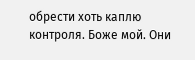обрести хоть каплю контроля. Боже мой. Они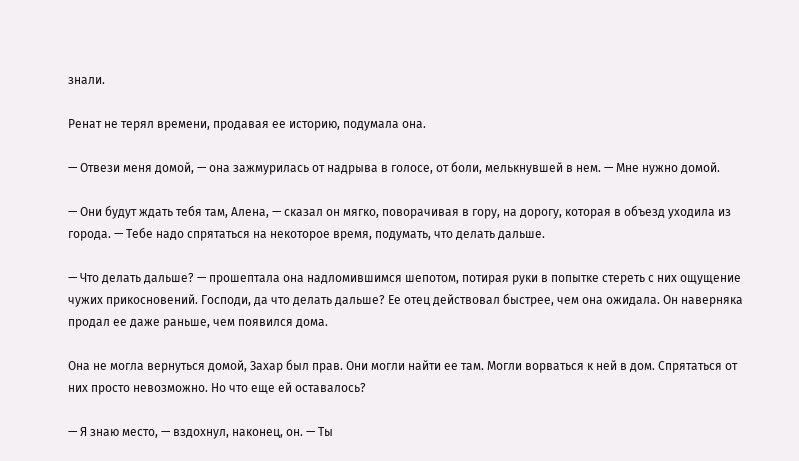знали.

Ренат не терял времени, продавая ее историю, подумала она.

— Отвези меня домой, — она зажмурилась от надрыва в голосе, от боли, мелькнувшей в нем. — Мне нужно домой.

— Они будут ждать тебя там, Алена, — сказал он мягко, поворачивая в гору, на дорогу, которая в объезд уходила из города. — Тебе надо спрятаться на некоторое время, подумать, что делать дальше.

— Что делать дальше? — прошептала она надломившимся шепотом, потирая руки в попытке стереть с них ощущение чужих прикосновений. Господи, да что делать дальше? Ее отец действовал быстрее, чем она ожидала. Он наверняка продал ее даже раньше, чем появился дома.

Она не могла вернуться домой, Захар был прав. Они могли найти ее там. Могли ворваться к ней в дом. Спрятаться от них просто невозможно. Но что еще ей оставалось?

— Я знаю место, — вздохнул, наконец, он. — Ты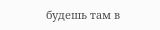будешь там в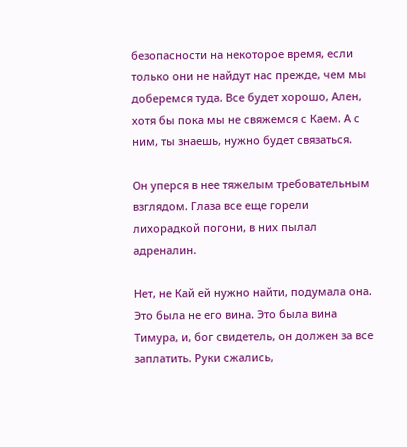безопасности на некоторое время, если только они не найдут нас прежде, чем мы доберемся туда. Все будет хорошо, Ален, хотя бы пока мы не свяжемся с Каем. А с ним, ты знаешь, нужно будет связаться.

Он уперся в нее тяжелым требовательным взглядом. Глаза все еще горели лихорадкой погони, в них пылал адреналин.

Нет, не Кай ей нужно найти, подумала она. Это была не его вина. Это была вина Тимура, и, бог свидетель, он должен за все заплатить. Руки сжались,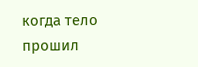когда тело прошил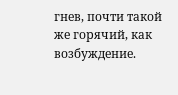гнев, почти такой же горячий, как возбуждение.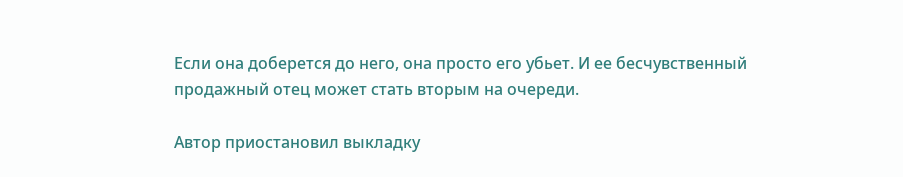Если она доберется до него, она просто его убьет. И ее бесчувственный продажный отец может стать вторым на очереди.

Автор приостановил выкладку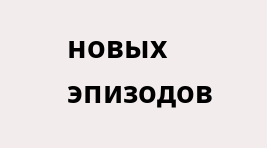новых эпизодов